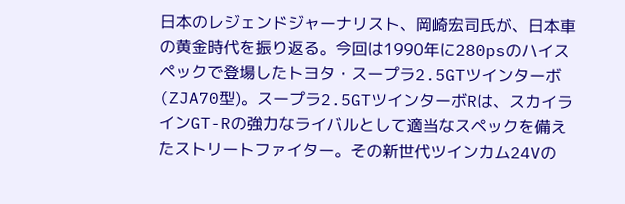日本のレジェンドジャーナリスト、岡崎宏司氏が、日本車の黄金時代を振り返る。今回は1990年に280psのハイスペックで登場したトヨタ・スープラ2.5GTツインターボ(ZJA70型)。スープラ2.5GTツインターボRは、スカイラインGT-Rの強力なライバルとして適当なスペックを備えたストリートファイター。その新世代ツインカム24Vの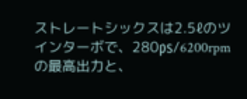ストレートシックスは2.5ℓのツインターボで、280㎰/6200rpmの最高出力と、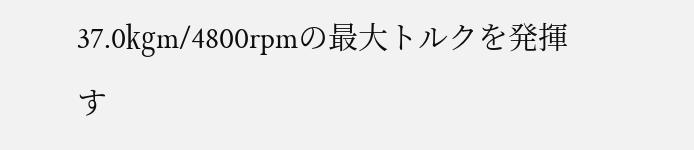37.0㎏m/4800rpmの最大トルクを発揮す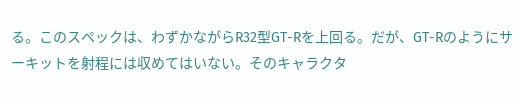る。このスペックは、わずかながらR32型GT-Rを上回る。だが、GT-Rのようにサーキットを射程には収めてはいない。そのキャラクタ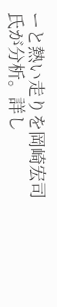ーと熱い走りを岡崎宏司氏が分析。詳し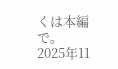くは本編で。
2025年11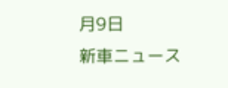月9日
新車ニュース